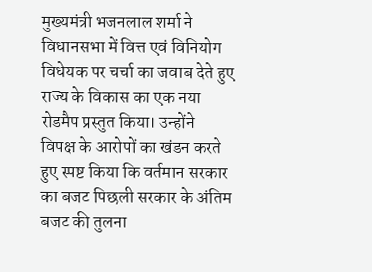मुख्यमंत्री भजनलाल शर्मा ने विधानसभा में वित्त एवं विनियोग विधेयक पर चर्चा का जवाब देते हुए राज्य के विकास का एक नया रोडमैप प्रस्तुत किया। उन्होंने विपक्ष के आरोपों का खंडन करते हुए स्पष्ट किया कि वर्तमान सरकार का बजट पिछली सरकार के अंतिम बजट की तुलना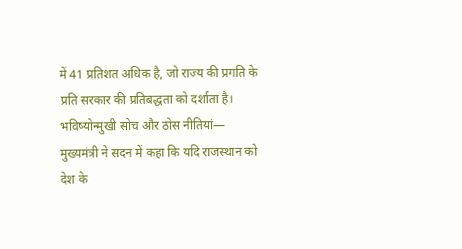में 41 प्रतिशत अधिक है, जो राज्य की प्रगति के प्रति सरकार की प्रतिबद्धता को दर्शाता है।
भविष्योन्मुखी सोच और ठोस नीतियां—
मुख्यमंत्री ने सदन में कहा कि यदि राजस्थान को देश के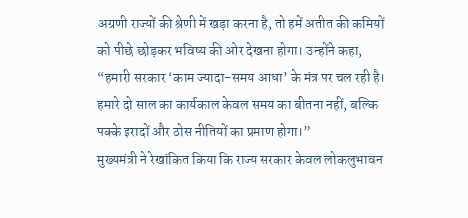अग्रणी राज्यों की श्रेणी में खड़ा करना है, तो हमें अतीत की कमियों को पीछे छोड़कर भविष्य की ओर देखना होगा। उन्होंने कहा, “हमारी सरकार ‘काम ज्यादा-समय आधा’ के मंत्र पर चल रही है। हमारे दो साल का कार्यकाल केवल समय का बीतना नहीं, बल्कि पक्के इरादों और ठोस नीतियों का प्रमाण होगा।”
मुख्यमंत्री ने रेखांकित किया कि राज्य सरकार केवल लोकलुभावन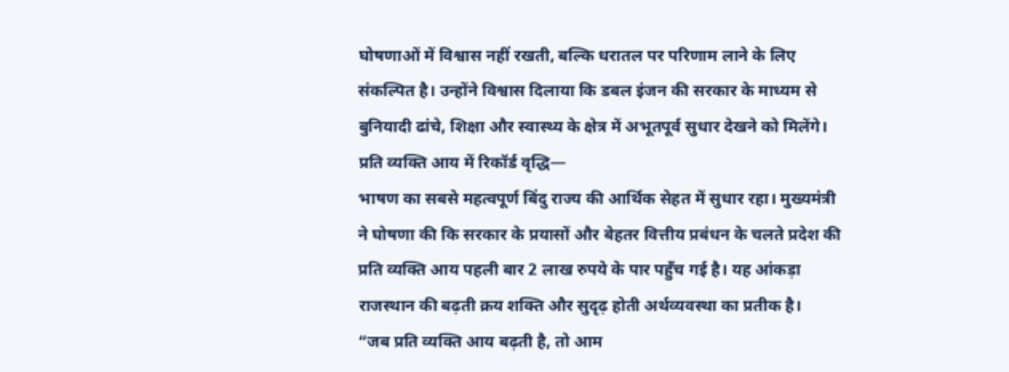घोषणाओं में विश्वास नहीं रखती, बल्कि धरातल पर परिणाम लाने के लिए संकल्पित है। उन्होंने विश्वास दिलाया कि डबल इंजन की सरकार के माध्यम से बुनियादी ढांचे, शिक्षा और स्वास्थ्य के क्षेत्र में अभूतपूर्व सुधार देखने को मिलेंगे।
प्रति व्यक्ति आय में रिकॉर्ड वृद्धि—
भाषण का सबसे महत्वपूर्ण बिंदु राज्य की आर्थिक सेहत में सुधार रहा। मुख्यमंत्री ने घोषणा की कि सरकार के प्रयासों और बेहतर वित्तीय प्रबंधन के चलते प्रदेश की प्रति व्यक्ति आय पहली बार 2 लाख रुपये के पार पहुँच गई है। यह आंकड़ा राजस्थान की बढ़ती क्रय शक्ति और सुदृढ़ होती अर्थव्यवस्था का प्रतीक है।
“जब प्रति व्यक्ति आय बढ़ती है, तो आम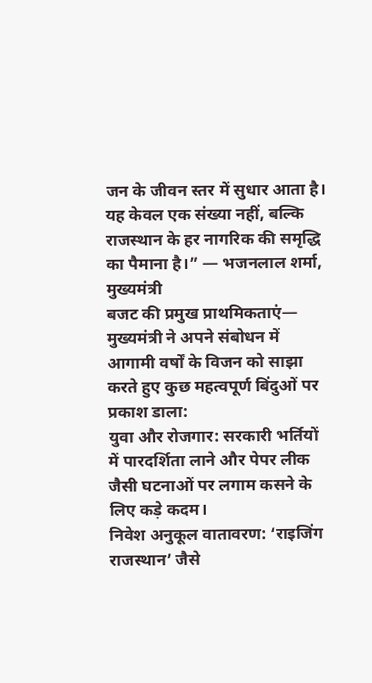जन के जीवन स्तर में सुधार आता है। यह केवल एक संख्या नहीं, बल्कि राजस्थान के हर नागरिक की समृद्धि का पैमाना है।” — भजनलाल शर्मा, मुख्यमंत्री
बजट की प्रमुख प्राथमिकताएं—
मुख्यमंत्री ने अपने संबोधन में आगामी वर्षों के विजन को साझा करते हुए कुछ महत्वपूर्ण बिंदुओं पर प्रकाश डाला:
युवा और रोजगार: सरकारी भर्तियों में पारदर्शिता लाने और पेपर लीक जैसी घटनाओं पर लगाम कसने के लिए कड़े कदम।
निवेश अनुकूल वातावरण: ‘राइजिंग राजस्थान’ जैसे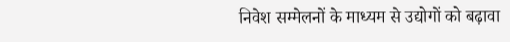निवेश सम्मेलनों के माध्यम से उद्योगों को बढ़ावा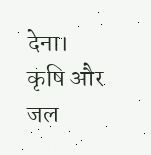देना।
कृषि और जल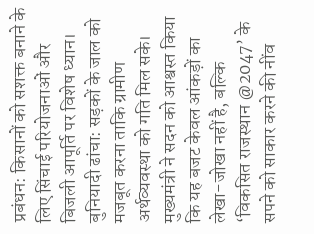प्रबंधन: किसानों को सशक्त बनाने के लिए सिंचाई परियोजनाओं और बिजली आपूर्ति पर विशेष ध्यान।
बुनियादी ढांचा: सड़कों के जाल को मजबूत करना ताकि ग्रामीण अर्थव्यवस्था को गति मिल सके। मुख्यमंत्री ने सदन को आश्वस्त किया कि यह बजट केवल आंकड़ों का लेखा-जोखा नहीं है, बल्कि ‘विकसित राजस्थान @2047’ के सपने को साकार करने की नींव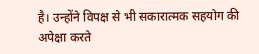है। उन्होंने विपक्ष से भी सकारात्मक सहयोग की अपेक्षा करते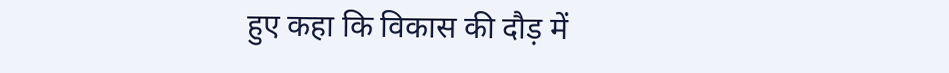हुए कहा कि विकास की दौड़ में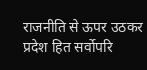राजनीति से ऊपर उठकर प्रदेश हित सर्वोपरि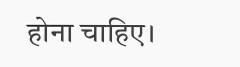होना चाहिए।